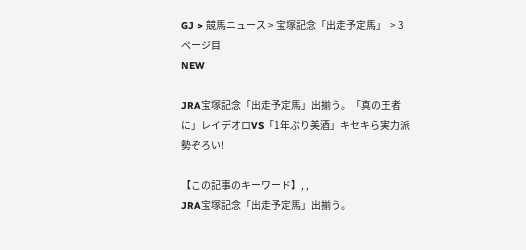GJ > 競馬ニュース > 宝塚記念「出走予定馬」  > 3ページ目
NEW

JRA宝塚記念「出走予定馬」出揃う。「真の王者に」レイデオロVS「1年ぶり美酒」キセキら実力派勢ぞろい!

【この記事のキーワード】, ,
JRA宝塚記念「出走予定馬」出揃う。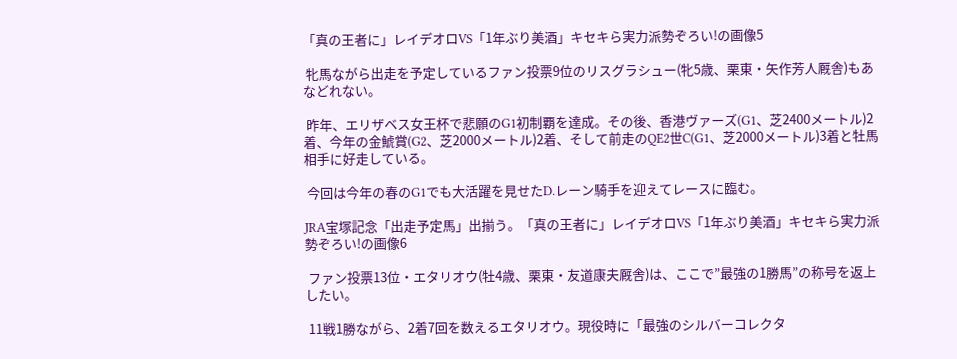「真の王者に」レイデオロVS「1年ぶり美酒」キセキら実力派勢ぞろい!の画像5

 牝馬ながら出走を予定しているファン投票9位のリスグラシュー(牝5歳、栗東・矢作芳人厩舎)もあなどれない。

 昨年、エリザベス女王杯で悲願のG1初制覇を達成。その後、香港ヴァーズ(G1、芝2400メートル)2着、今年の金鯱賞(G2、芝2000メートル)2着、そして前走のQE2世C(G1、芝2000メートル)3着と牡馬相手に好走している。

 今回は今年の春のG1でも大活躍を見せたD.レーン騎手を迎えてレースに臨む。

JRA宝塚記念「出走予定馬」出揃う。「真の王者に」レイデオロVS「1年ぶり美酒」キセキら実力派勢ぞろい!の画像6

 ファン投票13位・エタリオウ(牡4歳、栗東・友道康夫厩舎)は、ここで”最強の1勝馬”の称号を返上したい。

 11戦1勝ながら、2着7回を数えるエタリオウ。現役時に「最強のシルバーコレクタ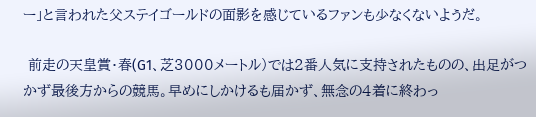ー」と言われた父ステイゴールドの面影を感じているファンも少なくないようだ。

 前走の天皇賞・春(G1、芝3000メートル)では2番人気に支持されたものの、出足がつかず最後方からの競馬。早めにしかけるも届かず、無念の4着に終わっ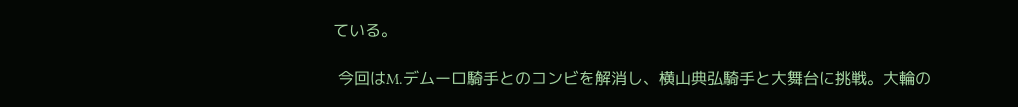ている。

 今回はM.デムーロ騎手とのコンビを解消し、横山典弘騎手と大舞台に挑戦。大輪の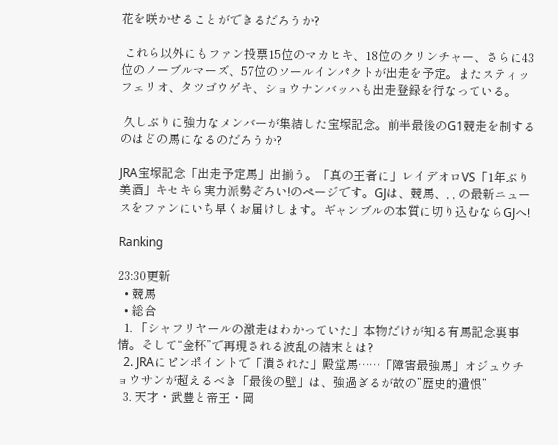花を咲かせることができるだろうか?

 これら以外にもファン投票15位のマカヒキ、18位のクリンチャー、さらに43位のノーブルマーズ、57位のソールインパクトが出走を予定。またスティッフェリオ、タツゴウゲキ、ショウナンバッハも出走登録を行なっている。

 久しぶりに強力なメンバーが集結した宝塚記念。前半最後のG1競走を制するのはどの馬になるのだろうか?

JRA宝塚記念「出走予定馬」出揃う。「真の王者に」レイデオロVS「1年ぶり美酒」キセキら実力派勢ぞろい!のページです。GJは、競馬、, , の最新ニュースをファンにいち早くお届けします。ギャンブルの本質に切り込むならGJへ!

Ranking

23:30更新
  • 競馬
  • 総合
  1. 「シャフリヤールの激走はわかっていた」本物だけが知る有馬記念裏事情。そして“金杯”で再現される波乱の結末とは?
  2. JRAにピンポイントで「潰された」殿堂馬……「障害最強馬」オジュウチョウサンが超えるべき「最後の壁」は、強過ぎるが故の”歴史的遺恨”
  3. 天才・武豊と帝王・岡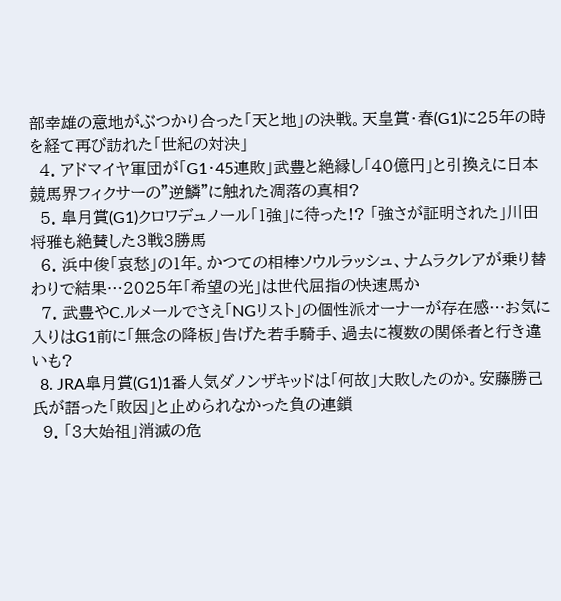部幸雄の意地がぶつかり合った「天と地」の決戦。天皇賞・春(G1)に25年の時を経て再び訪れた「世紀の対決」
  4. アドマイヤ軍団が「G1・45連敗」武豊と絶縁し「40億円」と引換えに日本競馬界フィクサーの”逆鱗”に触れた凋落の真相?
  5. 皐月賞(G1)クロワデュノール「1強」に待った!? 「強さが証明された」川田将雅も絶賛した3戦3勝馬
  6. 浜中俊「哀愁」の1年。かつての相棒ソウルラッシュ、ナムラクレアが乗り替わりで結果…2025年「希望の光」は世代屈指の快速馬か
  7. 武豊やC.ルメールでさえ「NGリスト」の個性派オーナーが存在感…お気に入りはG1前に「無念の降板」告げた若手騎手、過去に複数の関係者と行き違いも?
  8. JRA皐月賞(G1)1番人気ダノンザキッドは「何故」大敗したのか。安藤勝己氏が語った「敗因」と止められなかった負の連鎖
  9. 「3大始祖」消滅の危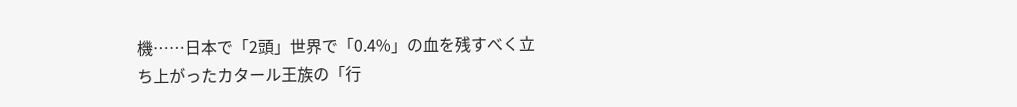機……日本で「2頭」世界で「0.4%」の血を残すべく立ち上がったカタール王族の「行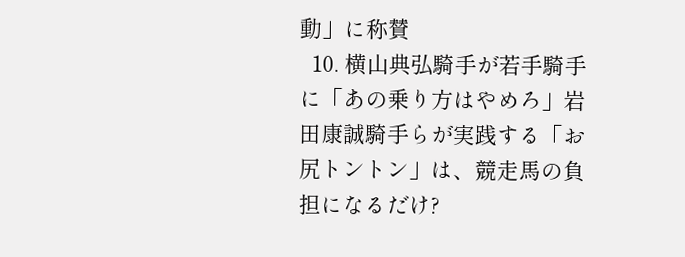動」に称賛
  10. 横山典弘騎手が若手騎手に「あの乗り方はやめろ」岩田康誠騎手らが実践する「お尻トントン」は、競走馬の負担になるだけ?